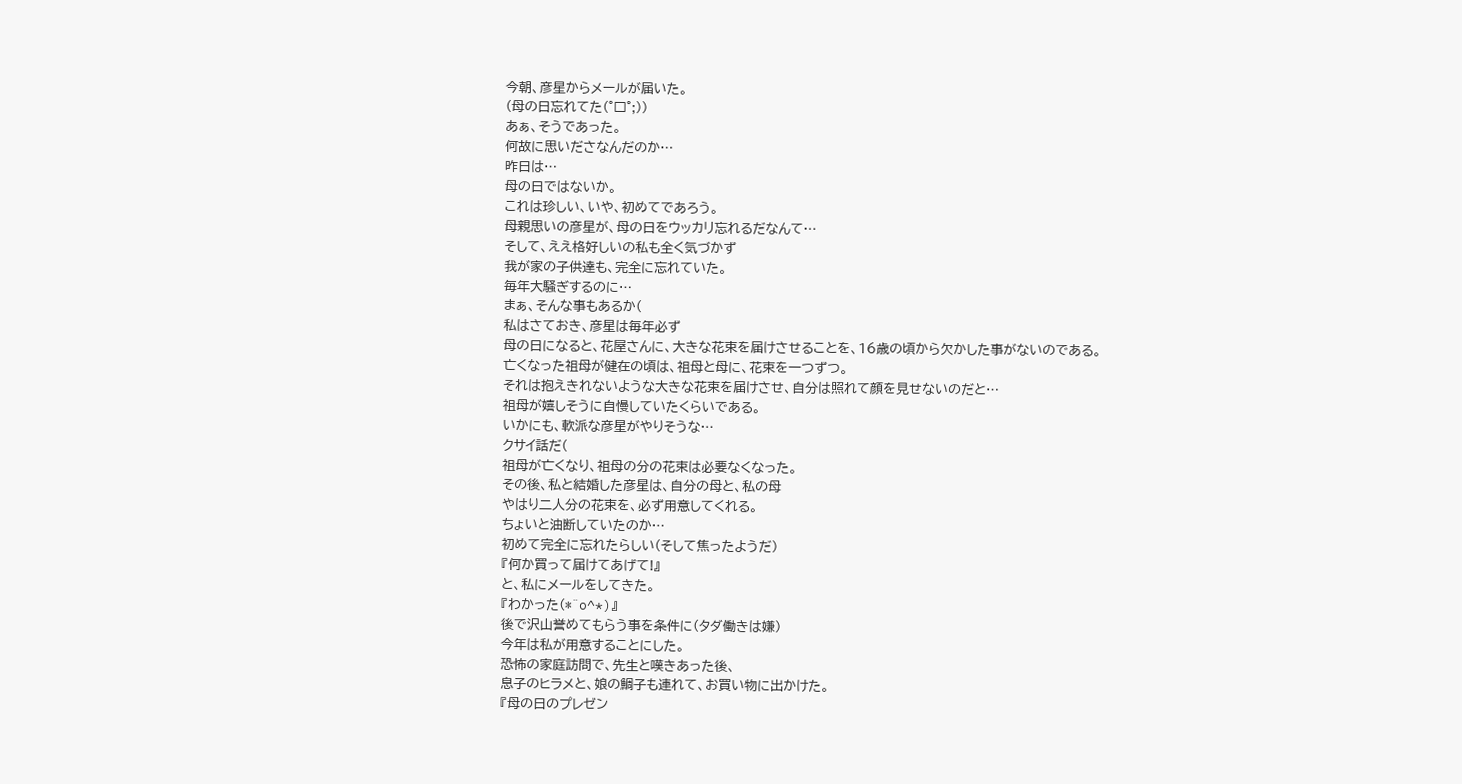今朝、彦星からメールが届いた。
(母の日忘れてた(°□°;))
あぁ、そうであった。
何故に思いださなんだのか…
昨日は…
母の日ではないか。
これは珍しい、いや、初めてであろう。
母親思いの彦星が、母の日をウッカリ忘れるだなんて…
そして、ええ格好しいの私も全く気づかず
我が家の子供達も、完全に忘れていた。
毎年大騒ぎするのに…
まぁ、そんな事もあるか(
私はさておき、彦星は毎年必ず
母の日になると、花屋さんに、大きな花束を届けさせることを、16歳の頃から欠かした事がないのである。
亡くなった祖母が健在の頃は、祖母と母に、花束を一つずつ。
それは抱えきれないような大きな花束を届けさせ、自分は照れて顔を見せないのだと…
祖母が嬉しそうに自慢していたくらいである。
いかにも、軟派な彦星がやりそうな…
クサイ話だ(
祖母が亡くなり、祖母の分の花束は必要なくなった。
その後、私と結婚した彦星は、自分の母と、私の母
やはり二人分の花束を、必ず用意してくれる。
ちょいと油断していたのか…
初めて完全に忘れたらしい(そして焦ったようだ)
『何か買って届けてあげて!』
と、私にメールをしてきた。
『わかった(*^o^*)』
後で沢山誉めてもらう事を条件に(タダ働きは嫌)
今年は私が用意することにした。
恐怖の家庭訪問で、先生と嘆きあった後、
息子のヒラメと、娘の鯛子も連れて、お買い物に出かけた。
『母の日のプレゼン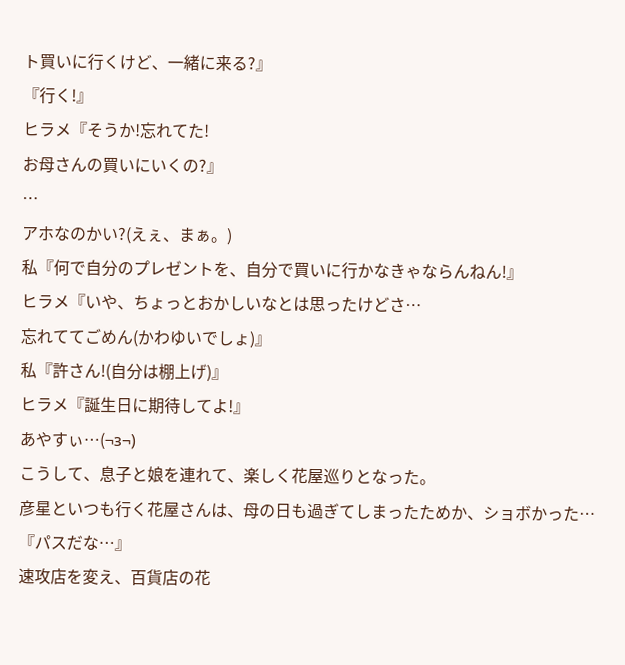ト買いに行くけど、一緒に来る?』
『行く!』
ヒラメ『そうか!忘れてた!
お母さんの買いにいくの?』
…
アホなのかい?(えぇ、まぁ。)
私『何で自分のプレゼントを、自分で買いに行かなきゃならんねん!』
ヒラメ『いや、ちょっとおかしいなとは思ったけどさ…
忘れててごめん(かわゆいでしょ)』
私『許さん!(自分は棚上げ)』
ヒラメ『誕生日に期待してよ!』
あやすぃ…(¬з¬)
こうして、息子と娘を連れて、楽しく花屋巡りとなった。
彦星といつも行く花屋さんは、母の日も過ぎてしまったためか、ショボかった…
『パスだな…』
速攻店を変え、百貨店の花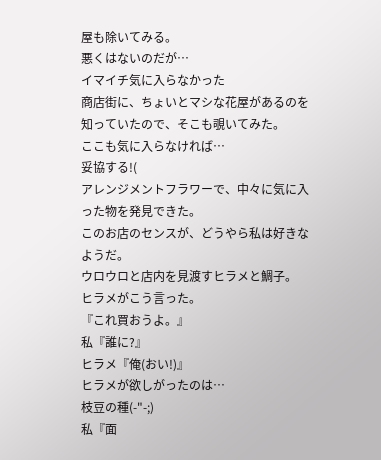屋も除いてみる。
悪くはないのだが…
イマイチ気に入らなかった
商店街に、ちょいとマシな花屋があるのを知っていたので、そこも覗いてみた。
ここも気に入らなければ…
妥協する!(
アレンジメントフラワーで、中々に気に入った物を発見できた。
このお店のセンスが、どうやら私は好きなようだ。
ウロウロと店内を見渡すヒラメと鯛子。
ヒラメがこう言った。
『これ買おうよ。』
私『誰に?』
ヒラメ『俺(おい!)』
ヒラメが欲しがったのは…
枝豆の種(-"-;)
私『面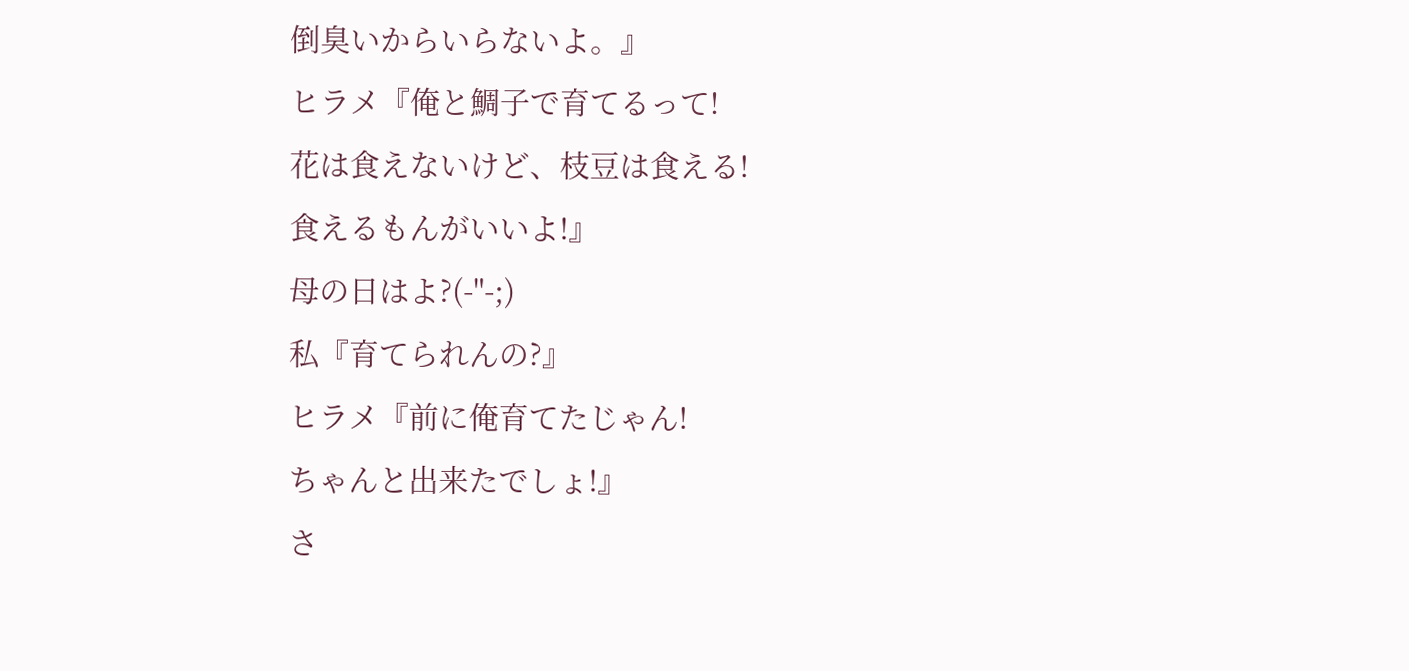倒臭いからいらないよ。』
ヒラメ『俺と鯛子で育てるって!
花は食えないけど、枝豆は食える!
食えるもんがいいよ!』
母の日はよ?(-"-;)
私『育てられんの?』
ヒラメ『前に俺育てたじゃん!
ちゃんと出来たでしょ!』
さ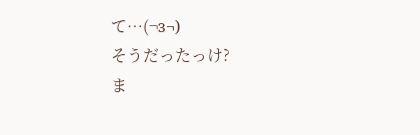て…(¬з¬)
そうだったっけ?
ま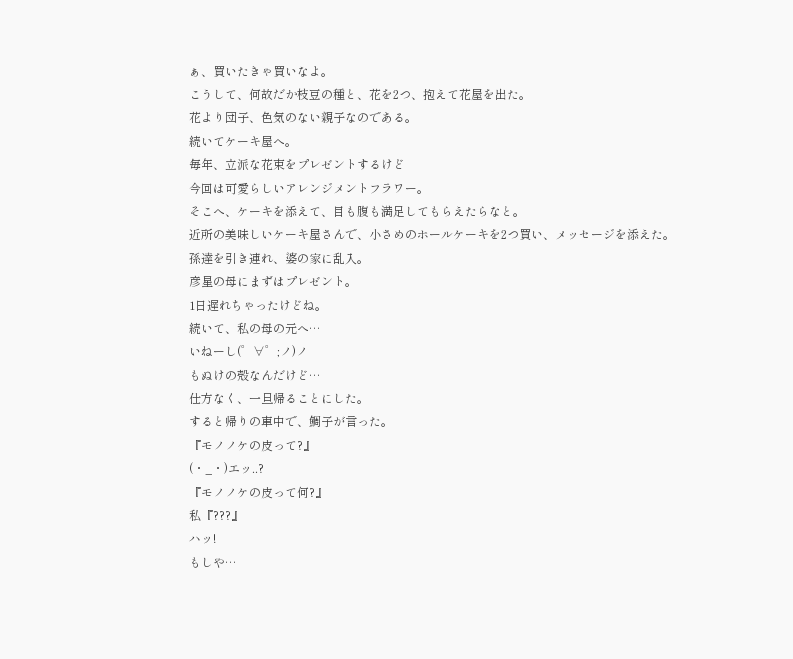ぁ、買いたきゃ買いなよ。
こうして、何故だか枝豆の種と、花を2つ、抱えて花屋を出た。
花より団子、色気のない親子なのである。
続いてケーキ屋へ。
毎年、立派な花束をプレゼントするけど
今回は可愛らしいアレンジメントフラワー。
そこへ、ケーキを添えて、目も腹も満足してもらえたらなと。
近所の美味しいケーキ屋さんで、小さめのホールケーキを2つ買い、メッセージを添えた。
孫達を引き連れ、婆の家に乱入。
彦星の母にまずはプレゼント。
1日遅れちゃったけどね。
続いて、私の母の元へ…
いねーし(゜∀゜;ノ)ノ
もぬけの殻なんだけど…
仕方なく、一旦帰ることにした。
すると帰りの車中で、鯛子が言った。
『モノノケの皮って?』
(・_・)エッ..?
『モノノケの皮って何?』
私『???』
ハッ!
もしや…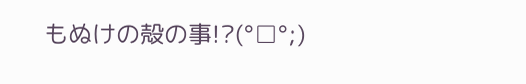もぬけの殻の事!?(°□°;)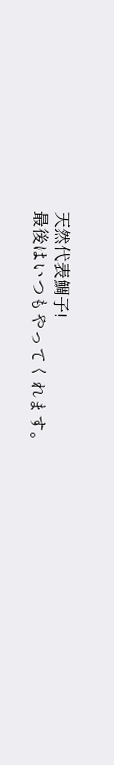天然代表鯛子!
最後はいつもやってくれます。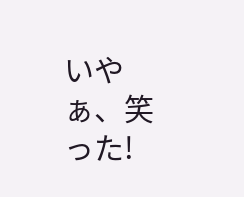いやぁ、笑った!